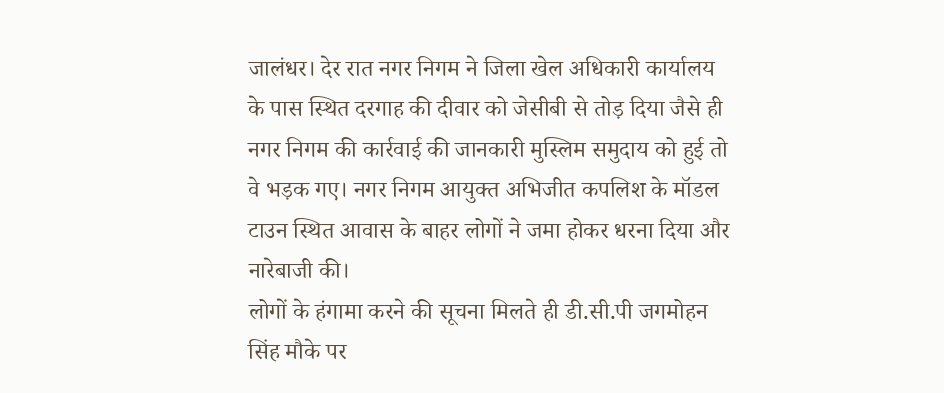जालंधर। देर रात नगर निगम ने जिला खेल अधिकारी कार्यालय के पास स्थित दरगाह की दीवार को जेसीबी से तोड़ दिया जैसे ही नगर निगम की कार्रवाई की जानकारी मुस्लिम समुदाय को हुई तो वे भड़क गए। नगर निगम आयुक्त अभिजीत कपलिश के मॉडल टाउन स्थित आवास के बाहर लोगों ने जमा होकर धरना दिया और नारेबाजी की।
लोगों के हंगामा करने की सूचना मिलते ही डी.सी.पी जगमोहन सिंह मौके पर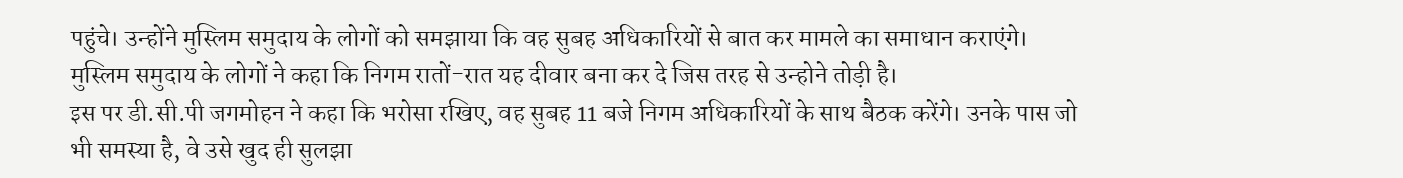पहुंचे। उन्होंने मुस्लिम समुदाय के लोगों को समझाया कि वह सुबह अधिकारियों से बात कर मामले का समाधान कराएंगे। मुस्लिम समुदाय के लोगों ने कहा कि निगम रातों-रात यह दीवार बना कर दे जिस तरह से उन्होने तोड़ी है।
इस पर डी.सी.पी जगमोहन ने कहा कि भरोसा रखिए, वह सुबह 11 बजे निगम अधिकारियों के साथ बैठक करेंगे। उनके पास जो भी समस्या है, वे उसे खुद ही सुलझा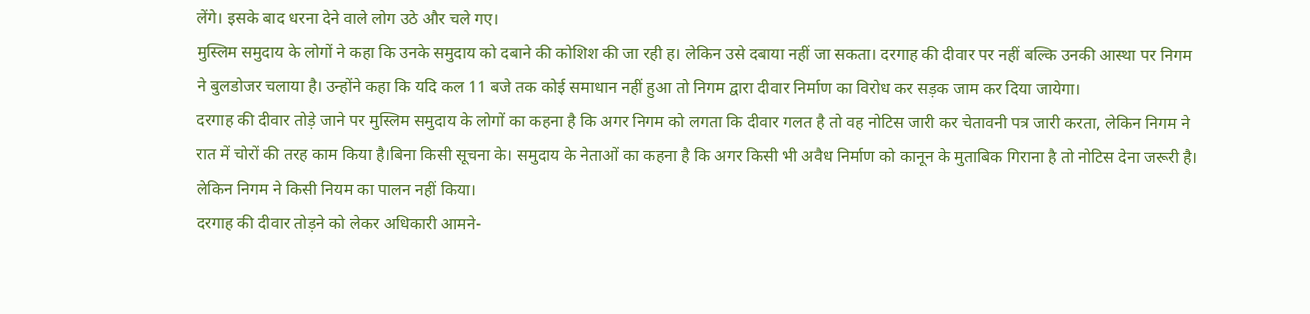लेंगे। इसके बाद धरना देने वाले लोग उठे और चले गए।
मुस्लिम समुदाय के लोगों ने कहा कि उनके समुदाय को दबाने की कोशिश की जा रही ह। लेकिन उसे दबाया नहीं जा सकता। दरगाह की दीवार पर नहीं बल्कि उनकी आस्था पर निगम ने बुलडोजर चलाया है। उन्होंने कहा कि यदि कल 11 बजे तक कोई समाधान नहीं हुआ तो निगम द्वारा दीवार निर्माण का विरोध कर सड़क जाम कर दिया जायेगा।
दरगाह की दीवार तोड़े जाने पर मुस्लिम समुदाय के लोगों का कहना है कि अगर निगम को लगता कि दीवार गलत है तो वह नोटिस जारी कर चेतावनी पत्र जारी करता, लेकिन निगम ने रात में चोरों की तरह काम किया है।बिना किसी सूचना के। समुदाय के नेताओं का कहना है कि अगर किसी भी अवैध निर्माण को कानून के मुताबिक गिराना है तो नोटिस देना जरूरी है। लेकिन निगम ने किसी नियम का पालन नहीं किया।
दरगाह की दीवार तोड़ने को लेकर अधिकारी आमने-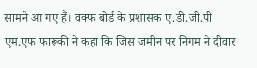सामने आ गए हैं। वक्फ बोर्ड के प्रशासक ए.डी.जी.पी एम.एफ फारूकी ने कहा कि जिस जमीन पर निगम ने दीवार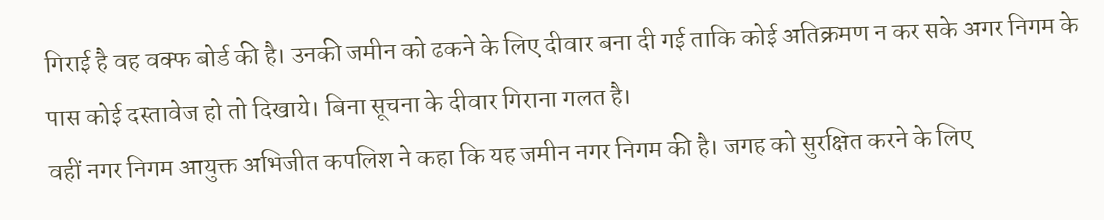गिराई है वह वक्फ बोर्ड की है। उनकी जमीन को ढकने के लिए दीवार बना दी गई ताकि कोई अतिक्रमण न कर सके अगर निगम के पास कोई दस्तावेज हो तो दिखाये। बिना सूचना के दीवार गिराना गलत है।
वहीं नगर निगम आयुक्त अभिजीत कपलिश ने कहा कि यह जमीन नगर निगम की है। जगह को सुरक्षित करने के लिए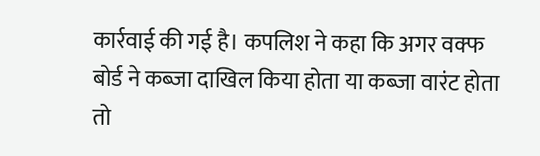कार्रवाई की गई है। कपलिश ने कहा कि अगर वक्फ बोर्ड ने कब्जा दाखिल किया होता या कब्जा वारंट होता तो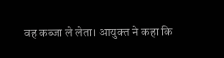वह कब्जा ले लेता। आयुक्त ने कहा कि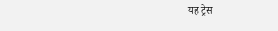यह ट्रेस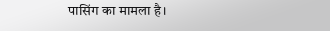पासिंग का मामला है।